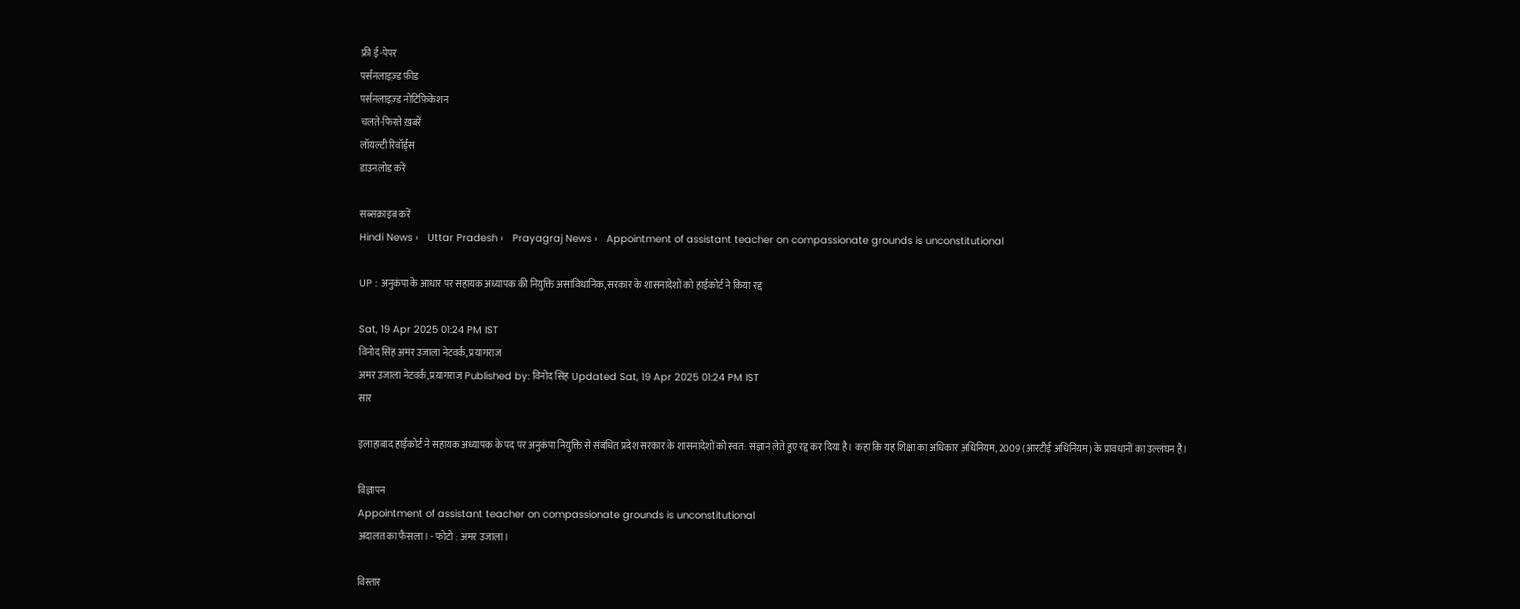फ्री ई-पेपर
पर्सनलाइज़्ड फ़ीड
पर्सनलाइज़्ड नोटिफ़िकेशन
चलते-फिरते ख़बरें
लॉयल्टी रिवॉर्ड्स
डाउनलोड करें

सब्सक्राइब करें
Hindi News ›   Uttar Pradesh ›   Prayagraj News ›   Appointment of assistant teacher on compassionate grounds is unconstitutional

UP : अनुकंपा के आधार पर सहायक अध्यापक की नियुक्ति असांविधानिक, सरकार के शासनादेशों को हाईकोर्ट ने किया रद्द

Sat, 19 Apr 2025 01:24 PM IST
विनोद सिंह अमर उजाला नेटवर्क, प्रयागराज
अमर उजाला नेटवर्क, प्रयागराज Published by: विनोद सिंह Updated Sat, 19 Apr 2025 01:24 PM IST
सार

इलाहाबाद हाईकोर्ट ने सहायक अध्यापक के पद पर अनुकंपा नियुक्ति से संबंधित प्रदेश सरकार के शासनादेशों को स्वत: संज्ञान लेते हुए रद्द कर दिया है। कहा कि यह शिक्षा का अधिकार अधिनियम, 2009 (आरटीई अधिनियम) के प्रावधानों का उल्लंघन है।

विज्ञापन
Appointment of assistant teacher on compassionate grounds is unconstitutional
अदालत का फैसला। - फोटो : अमर उजाला।

विस्तार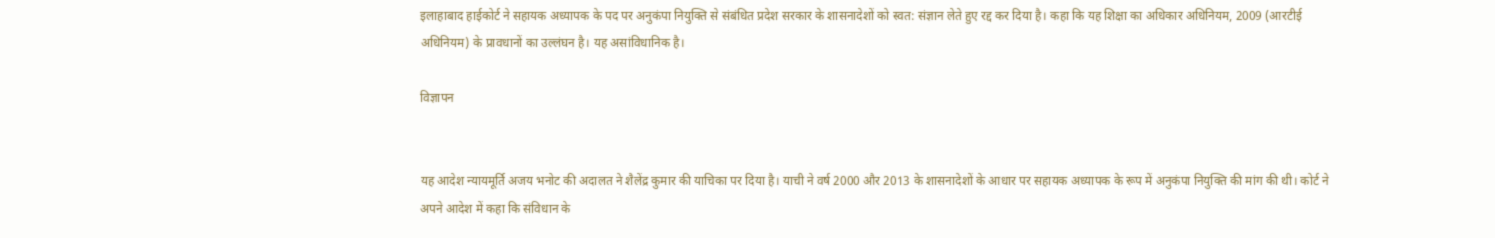इलाहाबाद हाईकोर्ट ने सहायक अध्यापक के पद पर अनुकंपा नियुक्ति से संबंधित प्रदेश सरकार के शासनादेशों को स्वत: संज्ञान लेते हुए रद्द कर दिया है। कहा कि यह शिक्षा का अधिकार अधिनियम, 2009 (आरटीई अधिनियम) के प्रावधानों का उल्लंघन है। यह असांविधानिक है।

विज्ञापन


यह आदेश न्यायमूर्ति अजय भनोट की अदालत ने शैलेंद्र कुमार की याचिका पर दिया है। याची ने वर्ष 2000 और 2013 के शासनादेशों के आधार पर सहायक अध्यापक के रूप में अनुकंपा नियुक्ति की मांग की थी। कोर्ट ने अपने आदेश में कहा कि संविधान के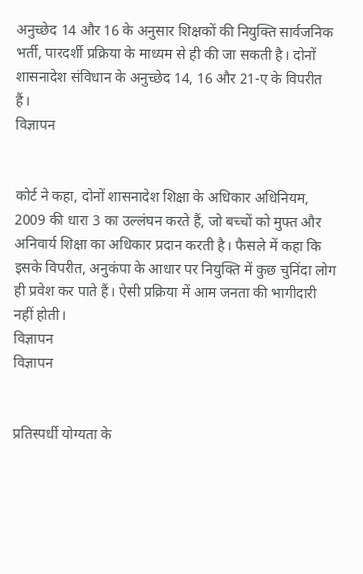अनुच्छेद 14 और 16 के अनुसार शिक्षकों की नियुक्ति सार्वजनिक भर्ती, पारदर्शी प्रक्रिया के माध्यम से ही की जा सकती है। दोनों शासनादेश संविधान के अनुच्छेद 14, 16 और 21-ए के विपरीत हैं।
विज्ञापन


कोर्ट ने कहा, दोनों शासनादेश शिक्षा के अधिकार अधिनियम, 2009 की धारा 3 का उल्लंघन करते हैं, जो बच्चों को मुफ्त और अनिवार्य शिक्षा का अधिकार प्रदान करती है। फैसले में कहा कि इसके विपरीत, अनुकंपा के आधार पर नियुक्ति में कुछ चुनिंदा लोग ही प्रवेश कर पाते हैं। ऐसी प्रक्रिया में आम जनता की भागीदारी नहीं होती।
विज्ञापन
विज्ञापन


प्रतिस्पर्धी योग्यता के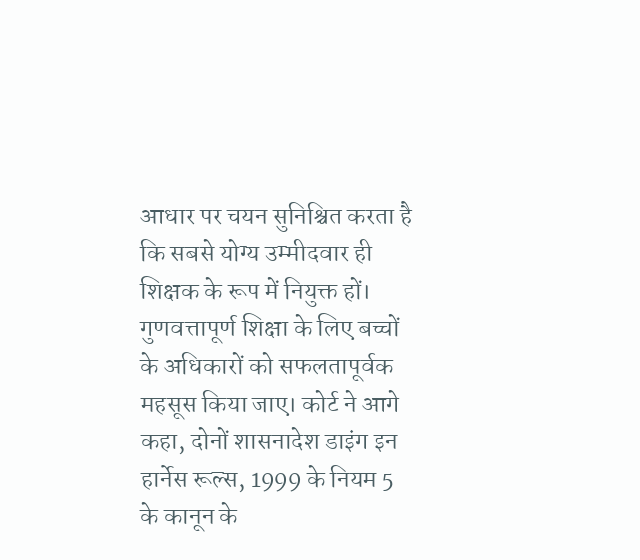आधार पर चयन सुनिश्चित करता है कि सबसे योग्य उम्मीदवार ही शिक्षक के रूप में नियुक्त हों। गुणवत्तापूर्ण शिक्षा के लिए बच्चों के अधिकारों को सफलतापूर्वक महसूस किया जाए। कोर्ट ने आगे कहा, दोनों शासनादेश डाइंग इन हार्नेस रूल्स, 1999 के नियम 5 के कानून के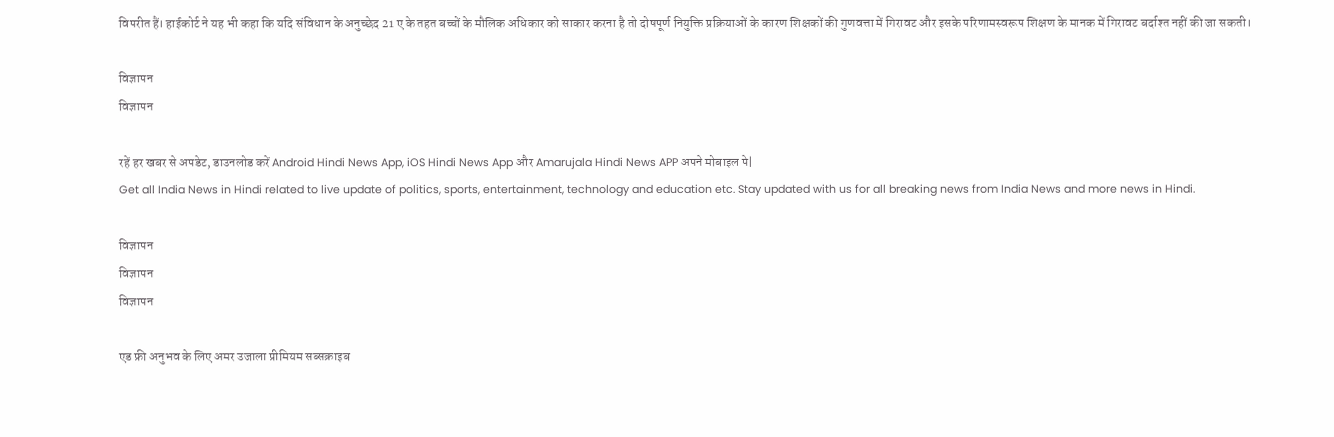विपरीत हैं। हाईकोर्ट ने यह भी कहा कि यदि संविधान के अनुच्छेद 21 ए के तहत बच्चों के मौलिक अधिकार को साकार करना है तो दोषपूर्ण नियुक्ति प्रक्रियाओं के कारण शिक्षकों की गुणवत्ता में गिरावट और इसके परिणामस्वरूप शिक्षण के मानक में गिरावट बर्दाश्त नहीं की जा सकती।

विज्ञापन
विज्ञापन

रहें हर खबर से अपडेट, डाउनलोड करें Android Hindi News App, iOS Hindi News App और Amarujala Hindi News APP अपने मोबाइल पे|
Get all India News in Hindi related to live update of politics, sports, entertainment, technology and education etc. Stay updated with us for all breaking news from India News and more news in Hindi.

विज्ञापन
विज्ञापन
विज्ञापन

एड फ्री अनुभव के लिए अमर उजाला प्रीमियम सब्सक्राइब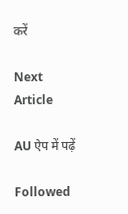करें

Next Article

AU ऐप में पढ़ें

Followed